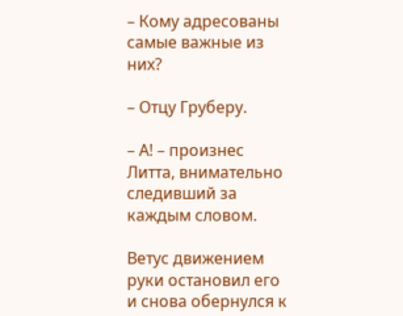– Кому адресованы самые важные из них?

– Отцу Груберу.

– А! – произнес Литта, внимательно следивший за каждым словом.

Ветус движением руки остановил его и снова обернулся к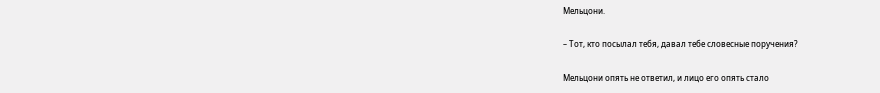Мельцони.

– Тот, кто посылал тебя, давал тебе словесные поручения?

Мельцони опять не ответил, и лицо его опять стало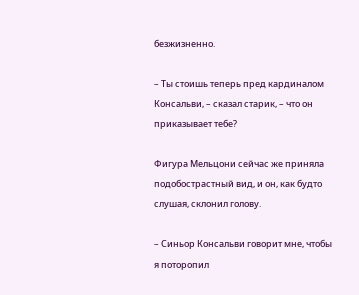безжизненно.

– Ты стоишь теперь пред кардиналом Консальви, – сказал старик, – что он приказывает тебе?

Фигура Мельцони сейчас же приняла подобострастный вид, и он, как будто слушая, склонил голову.

– Синьор Консальви говорит мне, чтобы я поторопил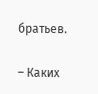братьев.

– Каких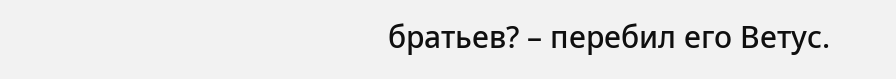братьев? – перебил его Ветус.